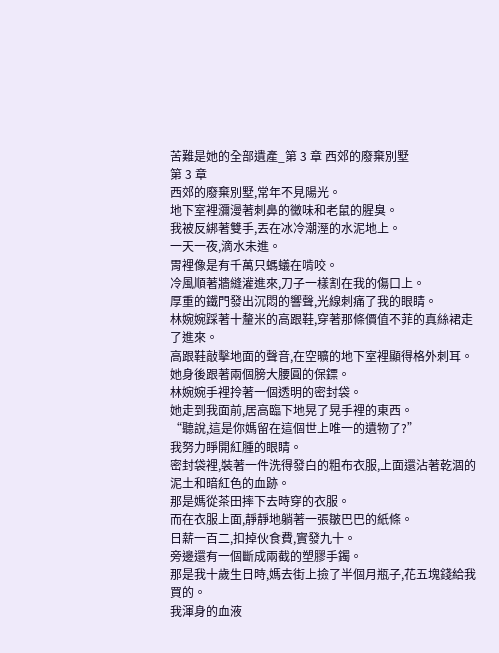苦難是她的全部遺產_第 3 章 西郊的廢棄別墅
第 3 章
西郊的廢棄別墅,常年不見陽光。
地下室裡瀰漫著刺鼻的黴味和老鼠的腥臭。
我被反綁著雙手,丟在冰冷潮溼的水泥地上。
一天一夜,滴水未進。
胃裡像是有千萬只螞蟻在啃咬。
冷風順著牆縫灌進來,刀子一樣割在我的傷口上。
厚重的鐵門發出沉悶的響聲,光線刺痛了我的眼睛。
林婉婉踩著十釐米的高跟鞋,穿著那條價值不菲的真絲裙走了進來。
高跟鞋敲擊地面的聲音,在空曠的地下室裡顯得格外刺耳。
她身後跟著兩個膀大腰圓的保鏢。
林婉婉手裡拎著一個透明的密封袋。
她走到我面前,居高臨下地晃了晃手裡的東西。
“聽說,這是你媽留在這個世上唯一的遺物了?”
我努力睜開紅腫的眼睛。
密封袋裡,裝著一件洗得發白的粗布衣服,上面還沾著乾涸的泥土和暗紅色的血跡。
那是媽從茶田摔下去時穿的衣服。
而在衣服上面,靜靜地躺著一張皺巴巴的紙條。
日薪一百二,扣掉伙食費,實發九十。
旁邊還有一個斷成兩截的塑膠手鐲。
那是我十歲生日時,媽去街上撿了半個月瓶子,花五塊錢給我買的。
我渾身的血液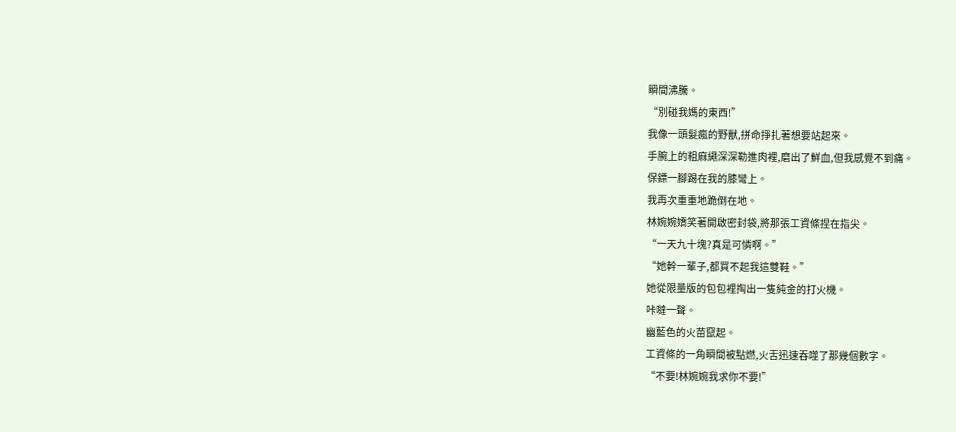瞬間沸騰。
“別碰我媽的東西!”
我像一頭髮瘋的野獸,拼命掙扎著想要站起來。
手腕上的粗麻繩深深勒進肉裡,磨出了鮮血,但我感覺不到痛。
保鏢一腳踢在我的膝彎上。
我再次重重地跪倒在地。
林婉婉嬌笑著開啟密封袋,將那張工資條捏在指尖。
“一天九十塊?真是可憐啊。”
“她幹一輩子,都買不起我這雙鞋。”
她從限量版的包包裡掏出一隻純金的打火機。
咔噠一聲。
幽藍色的火苗竄起。
工資條的一角瞬間被點燃,火舌迅速吞噬了那幾個數字。
“不要!林婉婉我求你不要!”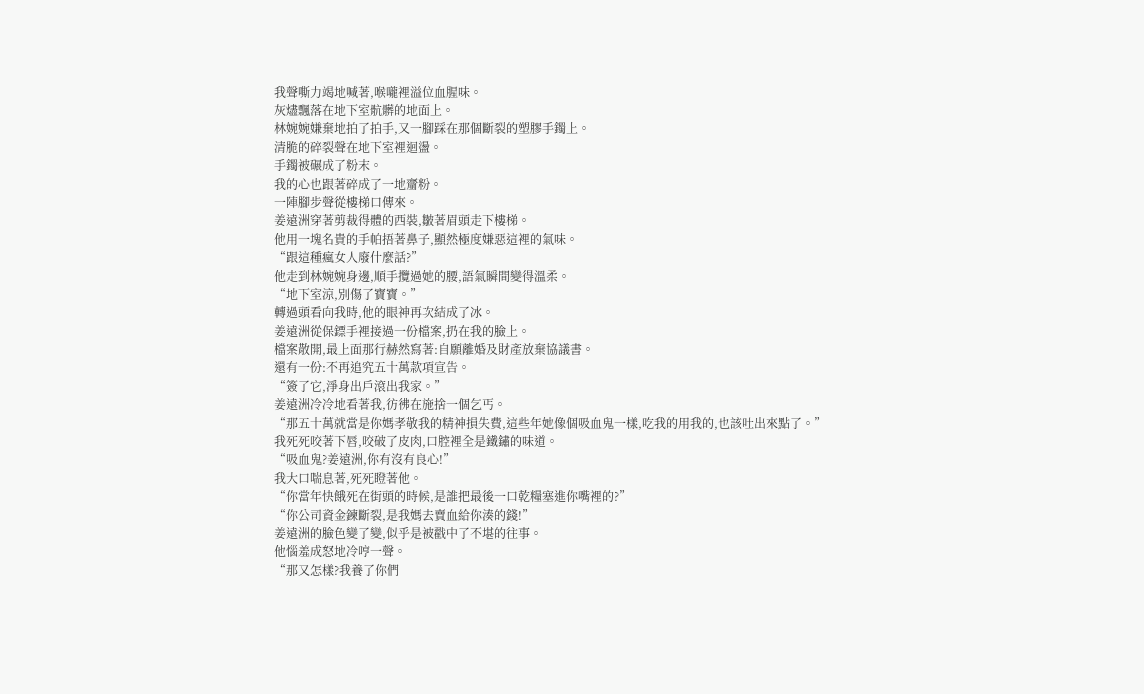我聲嘶力竭地喊著,喉嚨裡溢位血腥味。
灰燼飄落在地下室骯髒的地面上。
林婉婉嫌棄地拍了拍手,又一腳踩在那個斷裂的塑膠手鐲上。
清脆的碎裂聲在地下室裡迴盪。
手鐲被碾成了粉末。
我的心也跟著碎成了一地齏粉。
一陣腳步聲從樓梯口傳來。
姜遠洲穿著剪裁得體的西裝,皺著眉頭走下樓梯。
他用一塊名貴的手帕捂著鼻子,顯然極度嫌惡這裡的氣味。
“跟這種瘋女人廢什麼話?”
他走到林婉婉身邊,順手攬過她的腰,語氣瞬間變得溫柔。
“地下室涼,別傷了寶寶。”
轉過頭看向我時,他的眼神再次結成了冰。
姜遠洲從保鏢手裡接過一份檔案,扔在我的臉上。
檔案散開,最上面那行赫然寫著:自願離婚及財產放棄協議書。
還有一份:不再追究五十萬款項宣告。
“簽了它,淨身出戶滾出我家。”
姜遠洲冷冷地看著我,彷彿在施捨一個乞丐。
“那五十萬就當是你媽孝敬我的精神損失費,這些年她像個吸血鬼一樣,吃我的用我的,也該吐出來點了。”
我死死咬著下唇,咬破了皮肉,口腔裡全是鐵鏽的味道。
“吸血鬼?姜遠洲,你有沒有良心!”
我大口喘息著,死死瞪著他。
“你當年快餓死在街頭的時候,是誰把最後一口乾糧塞進你嘴裡的?”
“你公司資金鍊斷裂,是我媽去賣血給你湊的錢!”
姜遠洲的臉色變了變,似乎是被戳中了不堪的往事。
他惱羞成怒地冷哼一聲。
“那又怎樣?我養了你們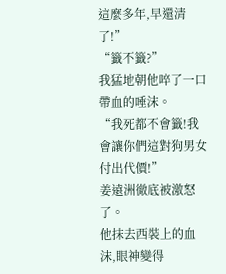這麼多年,早還清了!”
“籤不籤?”
我猛地朝他啐了一口帶血的唾沫。
“我死都不會籤!我會讓你們這對狗男女付出代價!”
姜遠洲徹底被激怒了。
他抹去西裝上的血沫,眼神變得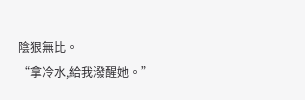陰狠無比。
“拿冷水,給我潑醒她。”